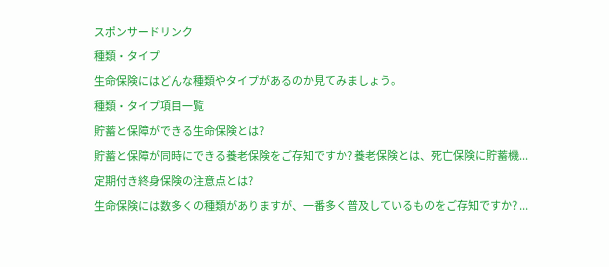スポンサードリンク
種類・タイプ
生命保険にはどんな種類やタイプがあるのか見てみましょう。
種類・タイプ項目一覧
貯蓄と保障ができる生命保険とは?
貯蓄と保障が同時にできる養老保険をご存知ですか? 養老保険とは、死亡保険に貯蓄機...
定期付き終身保険の注意点とは?
生命保険には数多くの種類がありますが、一番多く普及しているものをご存知ですか? ...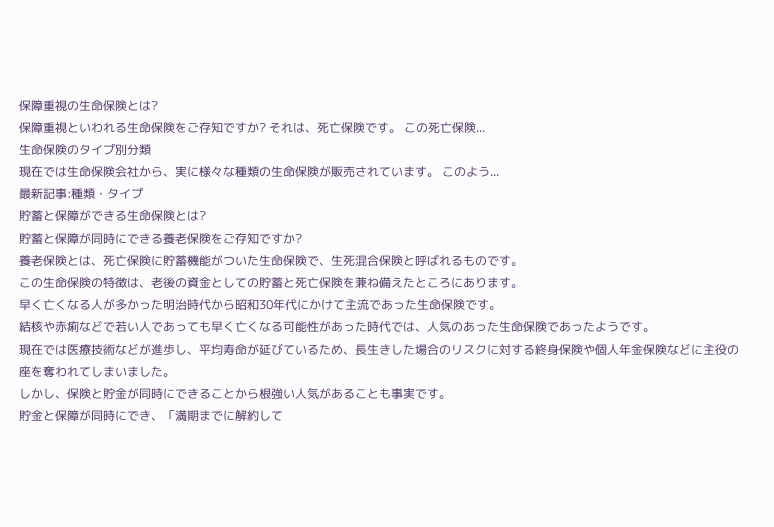保障重視の生命保険とは?
保障重視といわれる生命保険をご存知ですか? それは、死亡保険です。 この死亡保険...
生命保険のタイプ別分類
現在では生命保険会社から、実に様々な種類の生命保険が販売されています。 このよう...
最新記事:種類・タイプ
貯蓄と保障ができる生命保険とは?
貯蓄と保障が同時にできる養老保険をご存知ですか?
養老保険とは、死亡保険に貯蓄機能がついた生命保険で、生死混合保険と呼ばれるものです。
この生命保険の特徴は、老後の資金としての貯蓄と死亡保険を兼ね備えたところにあります。
早く亡くなる人が多かった明治時代から昭和30年代にかけて主流であった生命保険です。
結核や赤痢などで若い人であっても早く亡くなる可能性があった時代では、人気のあった生命保険であったようです。
現在では医療技術などが進歩し、平均寿命が延びているため、長生きした場合のリスクに対する終身保険や個人年金保険などに主役の座を奪われてしまいました。
しかし、保険と貯金が同時にできることから根強い人気があることも事実です。
貯金と保障が同時にでき、「満期までに解約して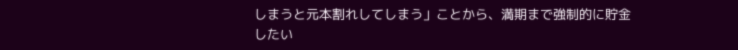しまうと元本割れしてしまう」ことから、満期まで強制的に貯金したい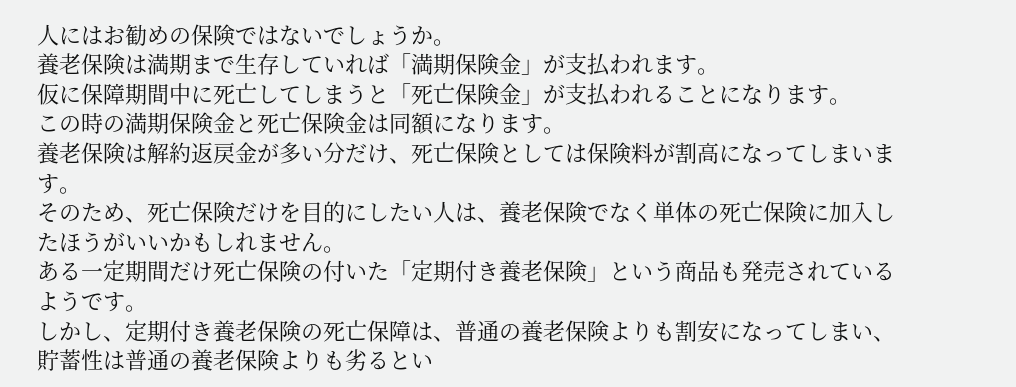人にはお勧めの保険ではないでしょうか。
養老保険は満期まで生存していれば「満期保険金」が支払われます。
仮に保障期間中に死亡してしまうと「死亡保険金」が支払われることになります。
この時の満期保険金と死亡保険金は同額になります。
養老保険は解約返戻金が多い分だけ、死亡保険としては保険料が割高になってしまいます。
そのため、死亡保険だけを目的にしたい人は、養老保険でなく単体の死亡保険に加入したほうがいいかもしれません。
ある一定期間だけ死亡保険の付いた「定期付き養老保険」という商品も発売されているようです。
しかし、定期付き養老保険の死亡保障は、普通の養老保険よりも割安になってしまい、貯蓄性は普通の養老保険よりも劣るとい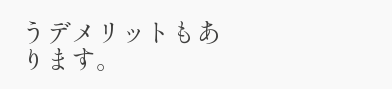うデメリットもあります。